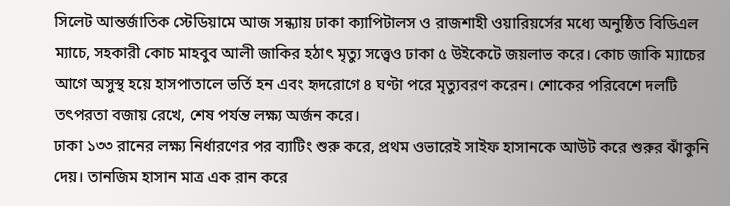সিলেট আন্তর্জাতিক স্টেডিয়ামে আজ সন্ধ্যায় ঢাকা ক্যাপিটালস ও রাজশাহী ওয়ারিয়র্সের মধ্যে অনুষ্ঠিত বিডিএল ম্যাচে, সহকারী কোচ মাহবুব আলী জাকির হঠাৎ মৃত্যু সত্ত্বেও ঢাকা ৫ উইকেটে জয়লাভ করে। কোচ জাকি ম্যাচের আগে অসুস্থ হয়ে হাসপাতালে ভর্তি হন এবং হৃদরোগে ৪ ঘণ্টা পরে মৃত্যুবরণ করেন। শোকের পরিবেশে দলটি তৎপরতা বজায় রেখে, শেষ পর্যন্ত লক্ষ্য অর্জন করে।
ঢাকা ১৩৩ রানের লক্ষ্য নির্ধারণের পর ব্যাটিং শুরু করে, প্রথম ওভারেই সাইফ হাসানকে আউট করে শুরুর ঝাঁকুনি দেয়। তানজিম হাসান মাত্র এক রান করে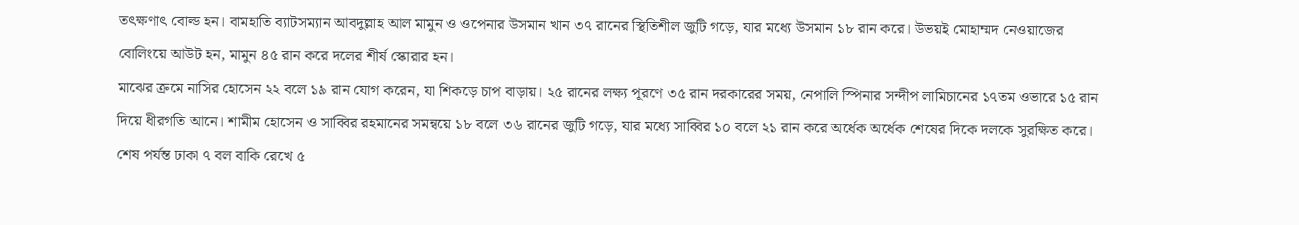তৎক্ষণাৎ বোল্ড হন। বামহাতি ব্যাটসম্যান আবদুল্লাহ আল মামুন ও ওপেনার উসমান খান ৩৭ রানের স্থিতিশীল জুটি গড়ে, যার মধ্যে উসমান ১৮ রান করে। উভয়ই মোহাম্মদ নেওয়াজের বোলিংয়ে আউট হন, মামুন ৪৫ রান করে দলের শীর্ষ স্কোরার হন।
মাঝের ক্রমে নাসির হোসেন ২২ বলে ১৯ রান যোগ করেন, যা শিকড়ে চাপ বাড়ায়। ২৫ রানের লক্ষ্য পূরণে ৩৫ রান দরকারের সময়, নেপালি স্পিনার সন্দীপ লামিচানের ১৭তম ওভারে ১৫ রান দিয়ে ধীরগতি আনে। শামীম হোসেন ও সাব্বির রহমানের সমন্বয়ে ১৮ বলে ৩৬ রানের জুটি গড়ে, যার মধ্যে সাব্বির ১০ বলে ২১ রান করে অর্ধেক অর্ধেক শেষের দিকে দলকে সুরক্ষিত করে। শেষ পর্যন্ত ঢাকা ৭ বল বাকি রেখে ৫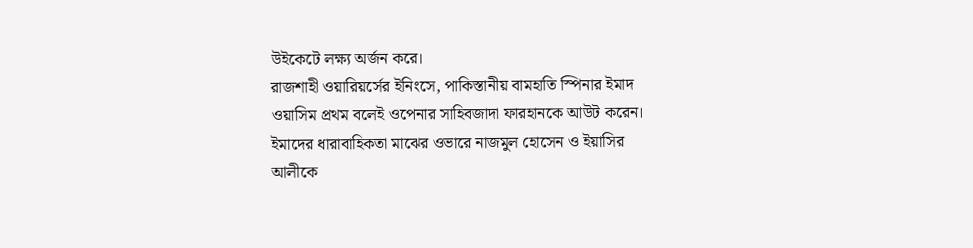উইকেটে লক্ষ্য অর্জন করে।
রাজশাহী ওয়ারিয়র্সের ইনিংসে, পাকিস্তানীয় বামহাতি স্পিনার ইমাদ ওয়াসিম প্রথম বলেই ওপেনার সাহিবজাদা ফারহানকে আউট করেন। ইমাদের ধারাবাহিকতা মাঝের ওভারে নাজমুল হোসেন ও ইয়াসির আলীকে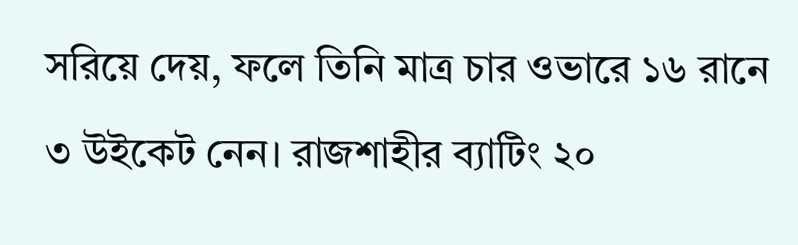সরিয়ে দেয়, ফলে তিনি মাত্র চার ওভারে ১৬ রানে ৩ উইকেট নেন। রাজশাহীর ব্যাটিং ২০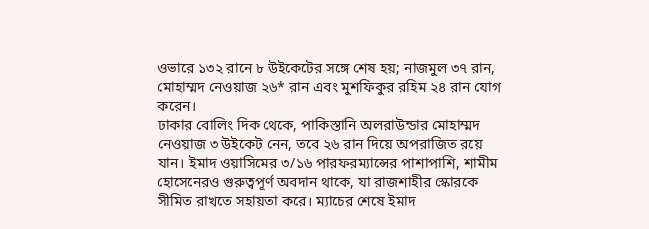ওভারে ১৩২ রানে ৮ উইকেটের সঙ্গে শেষ হয়; নাজমুল ৩৭ রান, মোহাম্মদ নেওয়াজ ২৬* রান এবং মুশফিকুর রহিম ২৪ রান যোগ করেন।
ঢাকার বোলিং দিক থেকে, পাকিস্তানি অলরাউন্ডার মোহাম্মদ নেওয়াজ ৩ উইকেট নেন, তবে ২৬ রান দিয়ে অপরাজিত রয়ে যান। ইমাদ ওয়াসিমের ৩/১৬ পারফরম্যান্সের পাশাপাশি, শামীম হোসেনেরও গুরুত্বপূর্ণ অবদান থাকে, যা রাজশাহীর স্কোরকে সীমিত রাখতে সহায়তা করে। ম্যাচের শেষে ইমাদ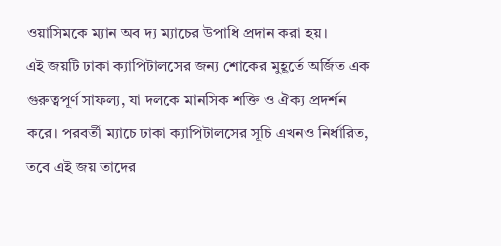ওয়াসিমকে ম্যান অব দ্য ম্যাচের উপাধি প্রদান করা হয়।
এই জয়টি ঢাকা ক্যাপিটালসের জন্য শোকের মুহূর্তে অর্জিত এক গুরুত্বপূর্ণ সাফল্য, যা দলকে মানসিক শক্তি ও ঐক্য প্রদর্শন করে। পরবর্তী ম্যাচে ঢাকা ক্যাপিটালসের সূচি এখনও নির্ধারিত, তবে এই জয় তাদের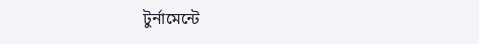টুর্নামেন্টে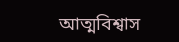আত্মবিশ্বাস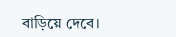বাড়িয়ে দেবে।